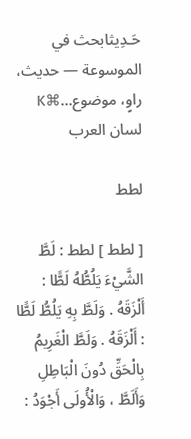حَـدِيثابحث في الموسوعة — حديث، راوٍ، موضوع…⌘K
لسان العرب

لطط

[ لطط ] لطط : لَطَّ الشَّيْءَ يَلُطُّهُ لَطًّا : أَلْزَقَهُ . وَلَطَّ بِهِ يَلُطُّ لَطًّا : أَلْزَقَهُ . وَلَطَّ الْغَرِيمُ بِالْحَقِّ دُونَ الْبَاطِلِ وَأَلَطَّ ، وَالْأُولَى أَجْوَدُ :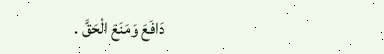دَافَعَ وَمَنَعَ الْحَقَّ .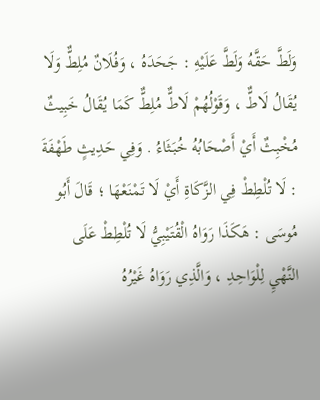وَلَطَّ حَقَّهُ وَلَطَّ عَلَيْهِ : جَحَدَهُ ، وَفُلَانٌ مُلِطٌّ وَلَا يُقَالُ لَاطٌّ ، وَقَوْلُهُمْ لَاطٌّ مُلِطٌّ كَمَا يُقَالُ خَبِيثٌ مُخْبِثٌ أَيْ أَصْحَابُهُ خُبَثَاءُ . وَفِي حَدِيثٍ طَهْفَةَ : لَا تُلْطِطْ فِي الزَّكَاةِ أَيْ لَا تَمْنَعْهَا ؛ قَالَ أَبُو مُوسَى : هَكَذَا رَوَاهُ الْقُتَيْبِيُّ لَا تُلْطِطْ عَلَى النَّهْيِ لِلْوَاحِدِ ، وَالَّذِي رَوَاهُ غَيْرُهُ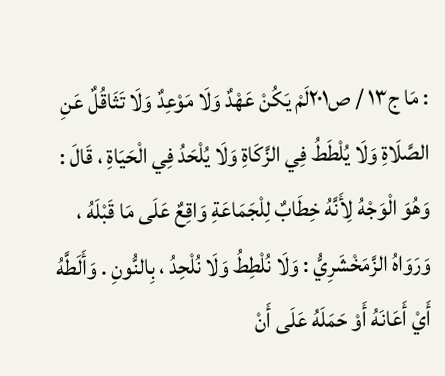: مَا ج١٣ / ص٢٠١لَمْ يَكُنْ عَهْدٌ وَلَا مَوْعِدٌ وَلَا تَثَاقُلٌ عَنِ الصَّلَاةِ وَلَا يُلْطَطُ فِي الزَّكَاةِ وَلَا يُلْحَدُ فِي الْحَيَاةِ ، قَالَ : وَهُوَ الْوَجْهُ لِأَنَّهُ خِطَابٌ لِلْجَمَاعَةِ وَاقِعٌ عَلَى مَا قَبْلَهُ ، وَرَوَاهُ الزَّمَخْشَرِيُّ : وَلَا نُلْطِطُ وَلَا نُلْحِدُ ، بِالنُّونِ . وَأَلَطَّهُ أَيْ أَعَانَهُ أَوْ حَمَلَهُ عَلَى أَنْ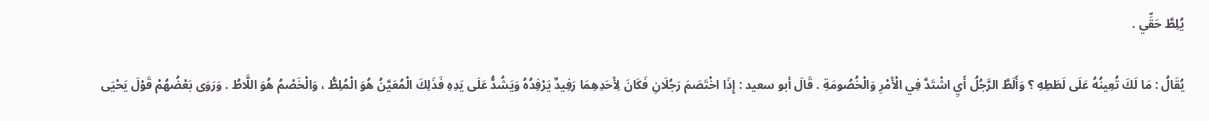يُلِطَّ حَقِّي .

يُقَالُ : مَا لَكَ تُعِينُهُ عَلَى لَطَطِهِ ؟ وَأَلَطَّ الرَّجُلُ أَيِ اشْتَدَّ فِي الْأَمْرِ وَالْخُصُومَةِ . قَالَ أبو سعيد : إِذَا اخْتَصَمَ رَجُلَانِ فَكَانَ لِأَحَدِهِمَا رَفِيدٌ يَرْفِدُهُ وَيَشُدُّ عَلَى يَدِهِ فَذَلِكَ الْمُعَيَّنُ هُوَ الْمُلِطُّ ، وَالْخَصْمُ هُوَ اللَّاطُ . وَرَوَى بَعْضُهُمْ قَوْلَ يَحْيَى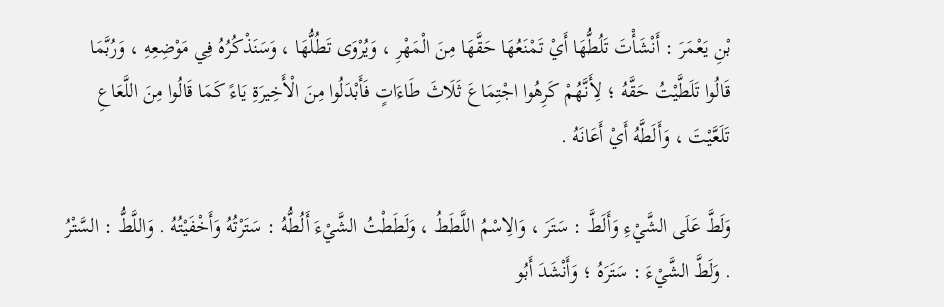بْنِ يَعْمَرَ : أَنْشَأْتَ تَلُطُّهَا أَيْ تَمْنَعُهَا حَقَّهَا مِنَ الْمَهْرِ ، وَيُرْوَى تَطُلُّهَا ، وَسَنَذْكُرُهُ فِي مَوْضِعِهِ ، وَرُبَّمَا قَالُوا تَلَطَّيْتُ حَقَّهُ ؛ لِأَنَّهُمْ كَرِهُوا اجْتِمَاعَ ثَلَاثَ طَاءَاتٍ فَأَبْدَلُوا مِنَ الْأَخِيرَةِ يَاءً كَمَا قَالُوا مِنَ اللَّعَاعِ تَلَعَّيْتَ ، وَأَلَطَّهُ أَيْ أَعَانَهُ .

وَلَطَّ عَلَى الشَّيْءِ وَأَلَطَّ : سَتَرَ ، وَالِاسْمُ اللَّطَطُ ، وَلَطَطْتُ الشَّيْءَ أَلُطُّهُ : سَتَرْتُهُ وَأَخْفَيْتُهُ . وَاللَّطُّ : السَّتْرُ . وَلَطَّ الشَّيْءَ : سَتَرَهُ ؛ وَأَنْشَدَ أَبُو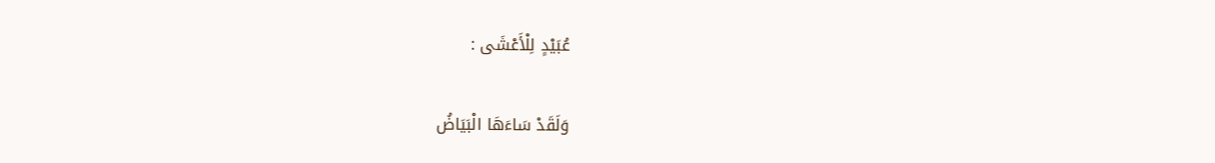عُبَيْدٍ لِلْأَعْشَى :

وَلَقَدْ سَاءَهَا الْبَيَاضُ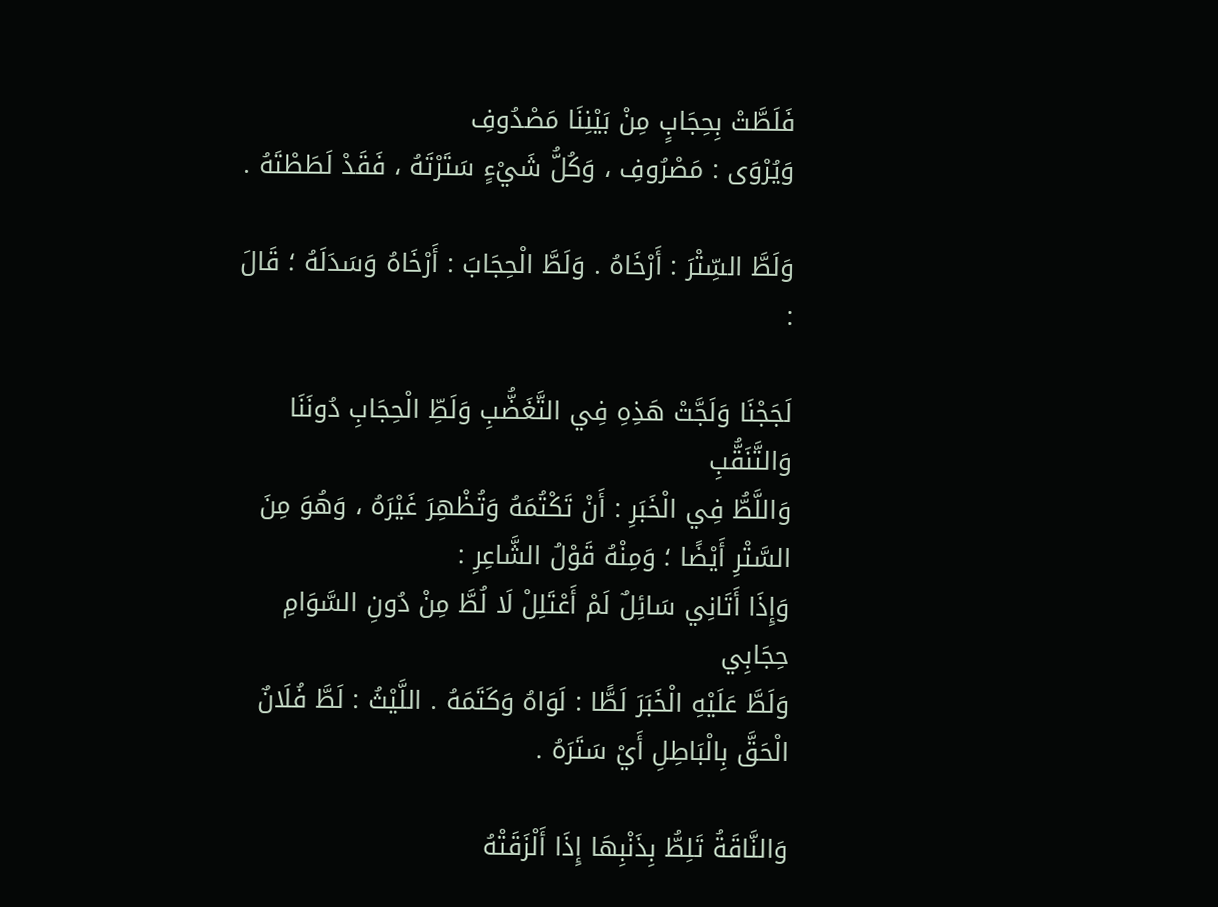فَلَطَّتْ بِحِجَابٍ مِنْ بَيْنِنَا مَصْدُوفِ
وَيُرْوَى : مَصْرُوفِ ، وَكُلُّ شَيْءٍ سَتَرْتَهُ ، فَقَدْ لَطَطْتَهُ .

وَلَطَّ السِّتْرَ : أَرْخَاهُ . وَلَطَّ الْحِجَابَ : أَرْخَاهُ وَسَدَلَهُ ؛ قَالَ :

لَجَجْنَا وَلَجَّتْ هَذِهِ فِي التَّغَضُّبِ وَلَطِّ الْحِجَابِ دُونَنَا وَالتَّنَقُّبِ
وَاللَّطُّ فِي الْخَبَرِ : أَنْ تَكْتُمَهُ وَتُظْهِرَ غَيْرَهُ ، وَهُوَ مِنَ السَّتْرِ أَيْضًا ؛ وَمِنْهُ قَوْلُ الشَّاعِرِ :
وَإِذَا أَتَانِي سَائِلٌ لَمْ أَعْتَلِلْ لَا لُطَّ مِنْ دُونِ السَّوَامِ حِجَابِي
وَلَطَّ عَلَيْهِ الْخَبَرَ لَطًّا : لَوَاهُ وَكَتَمَهُ . اللَّيْثُ : لَطَّ فُلَانٌ الْحَقَّ بِالْبَاطِلِ أَيْ سَتَرَهُ .

وَالنَّاقَةُ تَلِطُّ بِذَنْبِهَا إِذَا أَلْزَقَتْهُ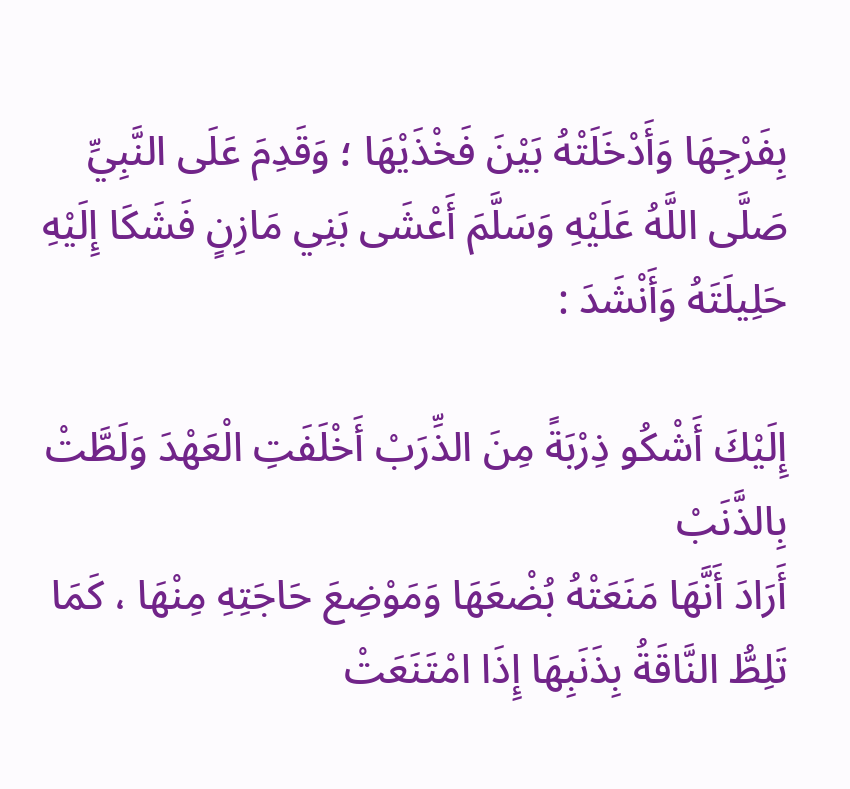بِفَرْجِهَا وَأَدْخَلَتْهُ بَيْنَ فَخْذَيْهَا ؛ وَقَدِمَ عَلَى النَّبِيِّ صَلَّى اللَّهُ عَلَيْهِ وَسَلَّمَ أَعْشَى بَنِي مَازِنٍ فَشَكَا إِلَيْهِ حَلِيلَتَهُ وَأَنْشَدَ :

إِلَيْكَ أَشْكُو ذِرْبَةً مِنَ الذِّرَبْ أَخْلَفَتِ الْعَهْدَ وَلَطَّتْ بِالذَّنَبْ
أَرَادَ أَنَّهَا مَنَعَتْهُ بُضْعَهَا وَمَوْضِعَ حَاجَتِهِ مِنْهَا ، كَمَا تَلِطُّ النَّاقَةُ بِذَنَبِهَا إِذَا امْتَنَعَتْ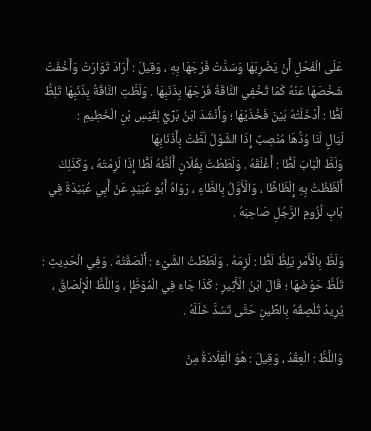عَلَى الْفَحْلِ أَنْ يَضْرِبَهَا وَسَدَّتْ فَرْجَهَا بِهِ ، وَقِيلَ : أَرَادَ تَوَارَتْ وَأَخْفَتْ شَخْصَهَا عَنْهُ كَمَا تُخْفِي النَّاقَةُ فَرْجَهَا بِذَنَبِهَا . وَلَطَّتِ النَّاقَةُ بِذَنَبِهَا تَلِطُّ لَطًّا : أَدْخَلَتْهُ بَيْنَ فَخْذَيْهَا ؛ وَأَنْشَدَ ابْنُ بَرِّيٍّ لِقَيْسِ بْنِ الْخَطِيمِ :
لَيَالٍ لَنَا وُدُّهَا مُنْصِبٌ إِذَا الشَّوْلُ لَطَّتْ بِأَذْنَابِهَا
وَلَطَّ الْبَابَ لَطًّا : أَغْلَقَهُ . وَلَطَطْتُ بِفُلَانٍ أَلُطُّهُ لَطًّا إِذَا لَزِمْتَهُ ، وَكَذَلِكَ أَلْظَظْتُ بِهِ إِلْظَاظًا ، وَالْأَوَّلُ بِالطَّاءِ ، رَوَاهُ أَبُو عُبَيْدٍ عَنْ أَبِي عُبَيْدَةَ فِي بَابِ لُزُومِ الرَّجُلِ صَاحِبَهُ .

وَلَطَّ بِالْأَمْرِ يَلِطُّ لَطًّا : لَزِمَهُ . وَلَطَطْتُ الشَّيْءَ : أَلْصَقْتُهُ . وَفِي الْحَدِيثِ : تَلُطُّ حَوْضَهَا ؛ قَالَ ابْنُ الْأَثِيرِ : كَذَا جَاءَ فِي الْمُوَطَّإ ، وَاللَّطُّ الْإِلْصَاقُ ، يُرِيدُ تُلْصِقُهُ بِالطِّينِ حَتَّى تَسُدَّ خَلَلَهُ .

وَاللَّطُّ : الْعِقْدُ ، وَقِيلَ : هُوَ الْقِلَادَةُ مِنْ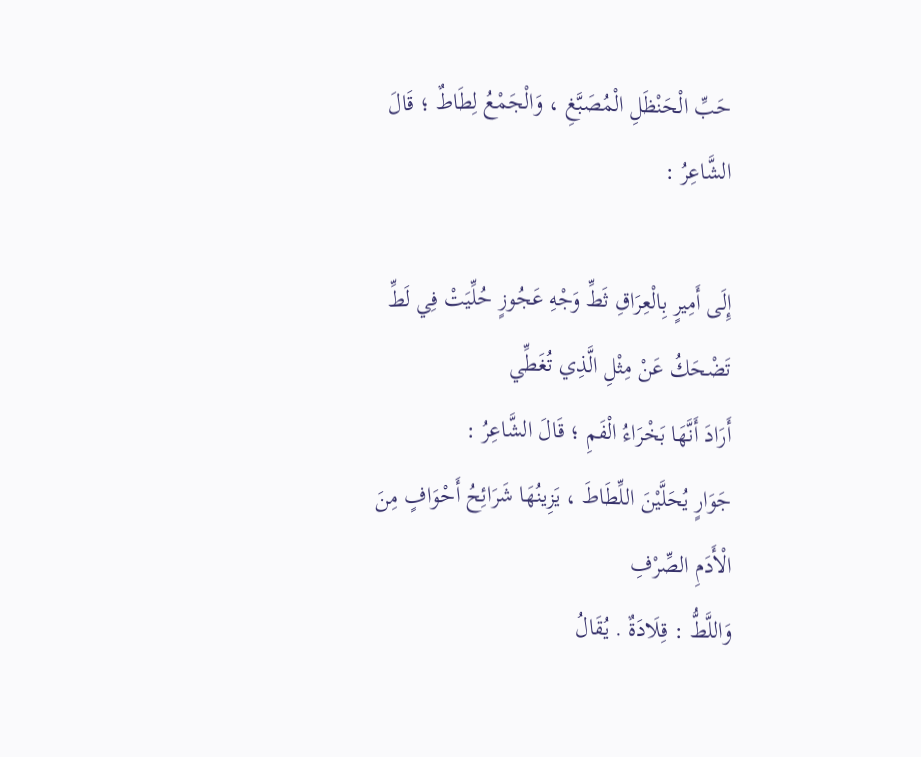حَبِّ الْحَنْظَلِ الْمُصَبَّغِ ، وَالْجَمْعُ لِطَاطٌ ؛ قَالَ الشَّاعِرُ :

إِلَى أَمِيرٍ بِالْعِرَاقِ ثَطِّ وَجْهِ عَجُوزٍ حُلِّيَتْ فِي لَطِّ
تَضْحَكُ عَنْ مِثْلِ الَّذِي تُغَطِّي
أَرَادَ أَنَّهَا بَخْرَاءُ الْفَمِ ؛ قَالَ الشَّاعِرُ :
جَوَارٍ يُحَلَّيْنَ اللِّطَاطَ ، يَزِينُهَا شَرَائِحُ أَحْوَافٍ مِنَ الْأَدَمِ الصِّرْفِ
وَاللَّطُّ : قِلَادَةٌ . يُقَالُ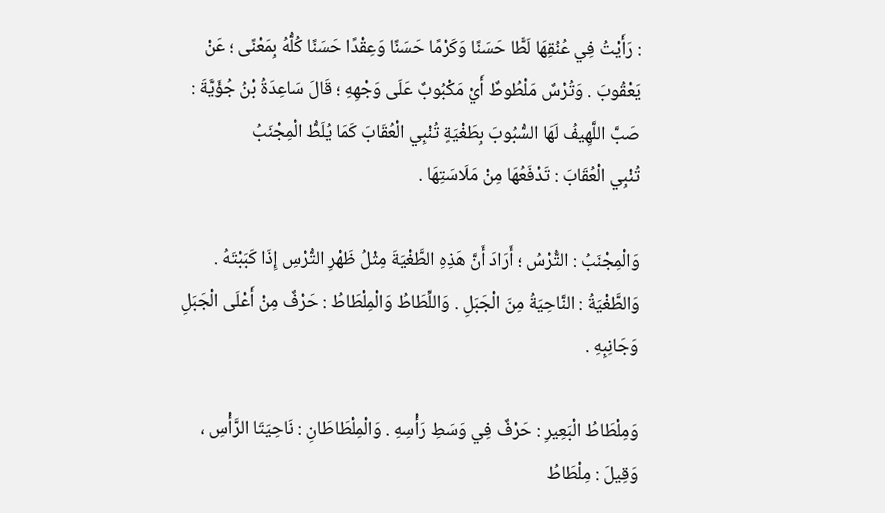: رَأَيْتُ فِي عُنُقِهَا لَطًّا حَسَنًا وَكَرْمًا حَسَنًا وَعِقْدًا حَسَنًا كُلُّهُ بِمَعْنًى ؛ عَنْ يَعْقُوبَ . وَتُرْسٌ مَلْطُوطٌ أَيْ مَكْبُوبٌ عَلَى وَجْهِهِ ؛ قَالَ سَاعِدَةُ بْنُ جُؤَيَّةَ :
صَبَّ اللَّهِيفُ لَهَا السُّبُوبَ بِطَغْيَةٍ تُنْبِي الْعُقَابَ كَمَا يُلَطُّ الْمِجْنَبُ
تُنْبِي الْعُقَابَ : تَدْفَعُهَا مِنْ مَلَاسَتِهَا .

وَالْمِجْنَبُ : التُّرْسُ ؛ أَرَادَ أَنَّ هَذِهِ الطَّغْيَةَ مِثْلُ ظَهْرِ التُّرْسِ إِذَا كَبَبْتَهُ . وَالطَّغْيَةُ : النَّاحِيَةُ مِنَ الْجَبَلِ . وَاللِّطَاطُ وَالْمِلْطَاطُ : حَرْفٌ مِنْ أَعْلَى الْجَبَلِ وَجَانِبِهِ .

وَمِلْطَاطُ الْبَعِيرِ : حَرْفٌ فِي وَسَطِ رَأْسِهِ . وَالْمِلْطَاطَانِ : نَاحِيَتَا الرَّأْسِ ، وَقِيلَ : مِلْطَاطُ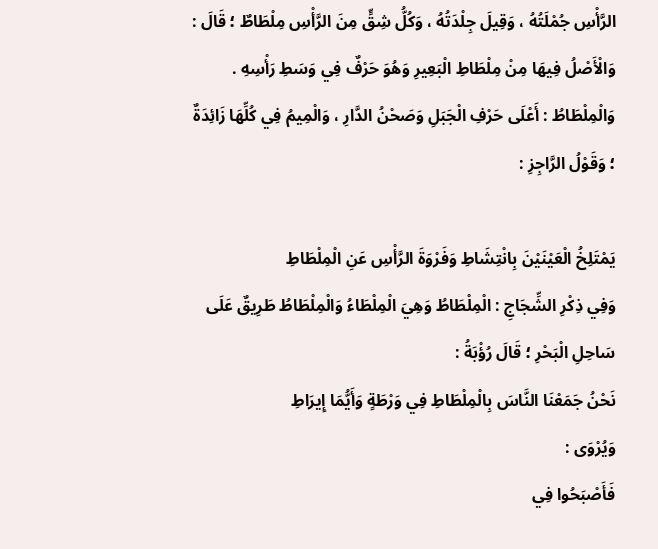الرَّأْسِ جُمْلَتُهُ ، وَقِيلَ جِلْدَتُهُ ، وَكُلُّ شِقٍّ مِنَ الرَّأْسِ مِلْطَاطٌ ؛ قَالَ : وَالْأَصْلُ فِيهَا مِنْ مِلْطَاطِ الْبَعِيرِ وَهُوَ حَرْفٌ فِي وَسَطِ رَأْسِهِ . وَالْمِلْطَاطُ : أَعْلَى حَرْفِ الْجَبَلِ وَصَحْنُ الدَّارِ ، وَالْمِيمُ فِي كُلِّهَا زَائِدَةٌ ؛ وَقَوْلُ الرَّاجِزِ :

يَمْتَلِخُ الْعَيْنَيْنَ بِانْتِشَاطِ وَفَرْوَةَ الرَّأْسِ عَنِ الْمِلْطَاطِ
وَفِي ذِكْرِ الشِّجَاجِ : الْمِلْطَاطُ وَهِيَ الْمِلْطَاءُ وَالْمِلْطَاطُ طَرِيقٌ عَلَى سَاحِلِ الْبَحْرِ ؛ قَالَ رُؤْبَةُ :
نَحْنُ جَمَعْنَا النَّاسَ بِالْمِلْطَاطِ فِي وَرْطَةٍ وَأَيُّمَا إِيرَاطِ
وَيُرْوَى :
فَأَصْبَحُوا فِي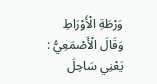وَرْطَةِ الْأَوْرَاطِ
وَقَالَ الْأَصْمَعِيُّ : يَعْنِي سَاحِلَ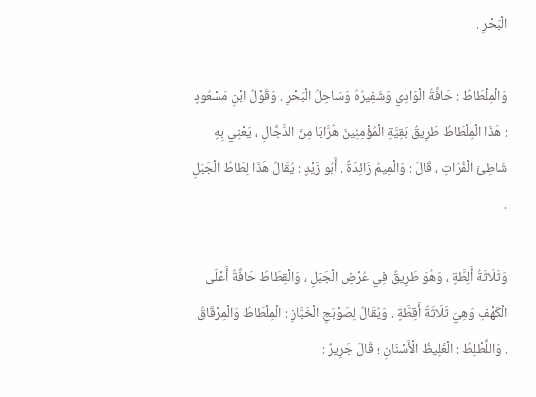الْبَحْرِ .

وَالْمِلْطَاطُ : حَافَّةُ الْوَادِي وَشَفِيرُهُ وَسَاحِلُ الْبَحْرِ . وَقَوْلُ ابْنِ مَسْعُودٍ : هَذَا الْمِلْطَاطُ طَرِيقُ بَقِيَّةِ الْمُؤْمِنِينَ هُرَّابَا مِنَ الدَّجَّالِ ، يَعْنِي بِهِ شَاطِئَ الْفُرَاتِ ، قَالَ : وَالْمِيمُ زَائِدَةٌ . أَبُو زَيْدٍ : يُقَالُ هَذَا لِطَاطُ الْجَبَلِ .

وَثَلَاثَةُ أَلِطَّةٍ ، وَهُوَ طَرِيقٌ فِي عُرْضِ الْجَبَلِ ، وَالْقِطَاطُ حَافَّةُ أَعْلَى الْكَهْفِ وَهِيَ ثَلَاثَةُ أَقِطَّةٍ . وَيُقَالُ لِصَوْبَجِ الْخَبَّازِ : الْمِلْطَاطُ وَالْمِرْقَاقُ . وَاللِّطْلِطُ : الْغَلِيظُ الْأَسْنَانِ ؛ قَالَ جَرِيرٌ :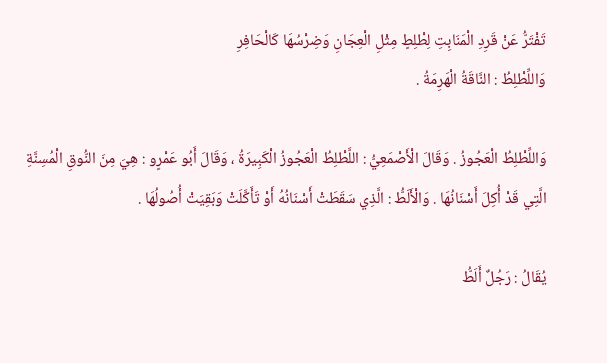تَفْتَرُّ عَنْ قَرِدِ الْمَنَابِتِ لِطْلِطٍ مِثْلِ الْعِجَانِ وَضِرْسُهَا كَالْحَافِرِ
وَاللِّطْلِطُ : النَّاقَةُ الْهَرِمَةُ .

وَاللِّطْلِطُ الْعَجُوزُ . وَقَالَ الْأَصْمَعِيُّ : اللَّطْلِطُ الْعَجُوزُ الْكَبِيرَةُ ، وَقَالَ أَبُو عَمْرٍو : هِيَ مِنَ النُّوقِ الْمُسِنَّةِ الَّتِي قَدْ أُكِلَ أَسْنَانُهَا . وَالْأَلَطُّ : الَّذِي سَقَطَتْ أَسْنَانُهُ أَوْ تَأَكَّلَتْ وَبَقِيَتْ أُصُولُهَا .

يُقَالُ : رَجُلٌ أَلَطُّ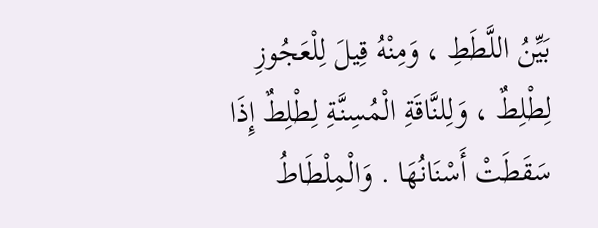بَيِّنُ اللَّطَطِ ، وَمِنْهُ قِيلَ لِلْعَجُوزِ لِطْلِطٌ ، وَلِلنَّاقَةِ الْمُسِنَّةِ لِطْلِطٌ إِذَا سَقَطَتْ أَسْنَانُهَا . وَالْمِلْطَاطُ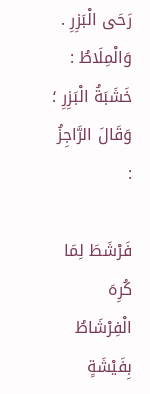رَحَى الْبَزِرِ . وَالْمِلَاطُ : خَشَبَةُ الْبَزِرِ ؛ وَقَالَ الرَّاجِزُ :

فَرْشَطَ لِمَا كُرِهَ الْفِرْشَاطُ بِفَيْشَةٍ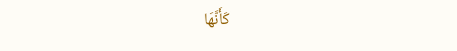كَأَنَّهَا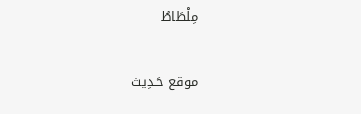مِلْطَاطُ

موقع حَـدِيث